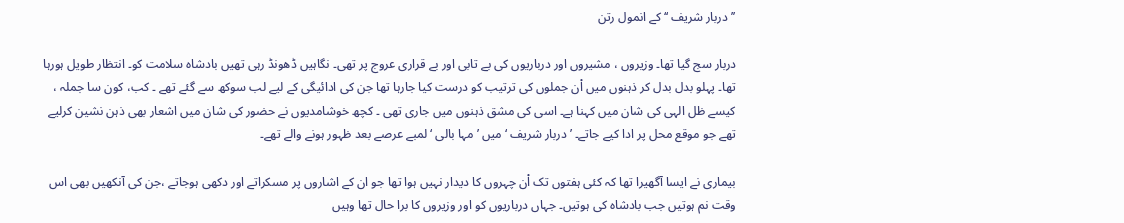’’دربار شریف ‘‘ کے انمول رتن

دربار سج گیا تھا۔ وزیروں ، مشیروں اور درباریوں کی بے تابی اور بے قراری عروج پر تھی۔ نگاہیں ڈھونڈ رہی تھیں بادشاہ سلامت کو۔ انتظار طویل ہورہا تھا۔ پہلو بدل بدل کر ذہنوں میں اْن جملوں کی ترتیب کو درست کیا جارہا تھا جن کی ادائیگی کے لیے لب سوکھ سے گئے تھے ۔ کب، کون سا جملہ ، کیسے ظل الہی کی شان میں کہنا ہے۔ اسی کی مشق ذہنوں میں جاری تھی ۔ کچھ خوشامدیوں نے حضور کی شان میں اشعار بھی ذہن نشین کرلیے تھے جو موقع محل پر ادا کیے جاتے۔ ’ دربار شریف ‘ میں ’ مہا بالی ‘ لمبے عرصے بعد ظہور ہونے والے تھے۔

بیماری نے ایسا آگھیرا تھا کہ کئی ہفتوں تک اْن چہروں کا دیدار نہیں ہوا تھا جو ان کے اشاروں پر مسکراتے اور دکھی ہوجاتے ،جن کی آنکھیں بھی اس وقت نم ہوتیں جب بادشاہ کی ہوتیں۔ جہاں درباریوں کو اور وزیروں کا برا حال تھا وہیں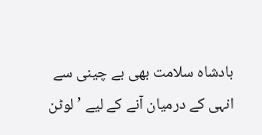بادشاہ سلامت بھی بے چینی سے انہی کے درمیان آنے کے لیے ’ لوٹن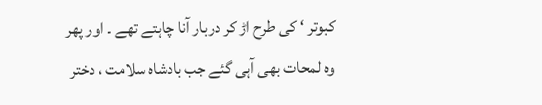کبوتر ‘ کی طرح اڑ کر دربار آنا چاہتے تھے ۔ اور پھر وہ لمحات بھی آہی گئے جب بادشاہ سلامت ، دختر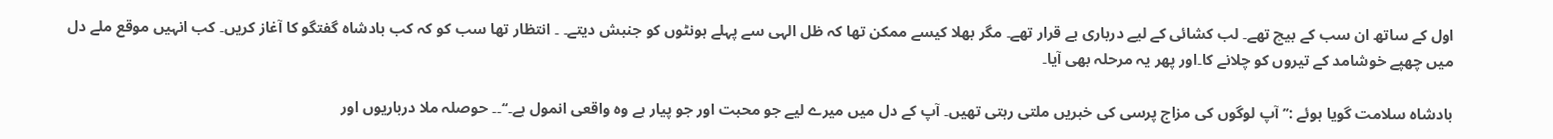اول کے ساتھ ان سب کے بیچ تھے۔ لب کشائی کے لیے درباری بے قرار تھے۔ مگر بھلا کیسے ممکن تھا کہ ظل الہی سے پہلے ہونٹوں کو جنبش دیتے۔ ۔ انتظار تھا سب کو کہ کب بادشاہ گفتگو کا آغاز کریں۔ کب انہیں موقع ملے دل میں چھپے خوشامد کے تیروں کو چلانے کا۔اور پھر یہ مرحلہ بھی آیا۔

بادشاہ سلامت گویا ہوئے :’’ آپ لوگوں کی مزاج پرسی کی خبریں ملتی رہتی تھیں۔ آپ کے دل میں میرے لیے جو محبت اور جو پیار ہے وہ واقعی انمول ہے۔‘‘۔۔ حوصلہ ملا درباریوں اور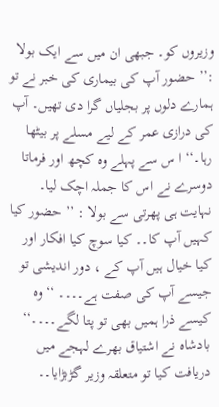وزیروں کو۔ جبھی ان میں سے ایک بولا :’’ حضور آپ کی بیماری کی خبر نے تو ہمارے دلوں پر بجلیاں گرا دی تھیں۔ آپ کی درازی عمر کے لیے مسلے پر بیٹھا رہا۔‘‘ ا س سے پہلے وہ کچھ اور فرماتا دوسرے نے اس کا جملہ اچک لیا۔ نہایت ہی پھرتی سے بولا : ’’ حضور کیا کہیں آپ کا۔۔ کیا سوچ کیا افکار اور کیا خیال ہیں آپ کے ، دور اندیشی تو جیسے آپ کی صفت ہے۔۔۔۔ ‘‘ وہ کیسے ذرا ہمیں بھی تو پتا لگے۔۔۔۔‘‘ بادشاہ نے اشتیاق بھرے لہجے میں دریافت کیا تو متعلقہ وزیر گڑبڑایا۔۔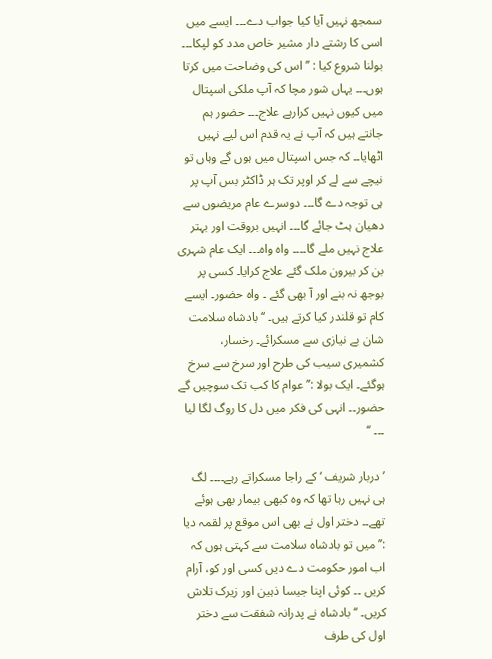سمجھ نہیں آیا کیا جواب دے۔۔۔ ایسے میں اسی کا رشتے دار مشیر خاص مدد کو لپکا۔۔۔ بولنا شروع کیا : ’’ اس کی وضاحت میں کرتا ہوں۔۔۔ یہاں شور مچا کہ آپ ملکی اسپتال میں کیوں نہیں کرارہے علاج۔۔۔ حضور ہم جانتے ہیں کہ آپ نے یہ قدم اس لیے نہیں اٹھایا۔۔ کہ جس اسپتال میں ہوں گے وہاں تو نیچے سے لے کر اوپر تک ہر ڈاکٹر بس آپ پر ہی توجہ دے گا۔۔۔ دوسرے عام مریضوں سے دھیان ہٹ جائے گا۔۔۔ انہیں بروقت اور بہتر علاج نہیں ملے گا۔۔۔۔ واہ واہ۔۔۔ ایک عام شہری بن کر بیرون ملک گئے علاج کرایا۔ کسی پر بوجھ نہ بنے اور آ بھی گئے ۔ واہ حضور۔ ایسے کام تو قلندر کیا کرتے ہیں۔ ‘‘بادشاہ سلامت شان بے نیازی سے مسکرائے۔ رخسار، کشمیری سیب کی طرح اور سرخ سے سرخ ہوگئے۔ ایک بولا :’’ عوام کا کب تک سوچیں گے حضور۔۔ انہی کی فکر میں دل کا روگ لگا لیا ۔۔۔ ‘‘

’ دربار شریف ‘ کے راجا مسکراتے رہے۔۔۔۔ لگ ہی نہیں رہا تھا کہ وہ کبھی بیمار بھی ہوئے تھے۔۔ دختر اول نے بھی اس موقع پر لقمہ دیا :’’ میں تو بادشاہ سلامت سے کہتی ہوں کہ اب امور حکومت دے دیں کسی اور کو، آرام کریں ۔۔ کوئی اپنا جیسا ذہین اور زیرک تلاش کریں۔ ‘‘ بادشاہ نے پدرانہ شفقت سے دختر اول کی طرف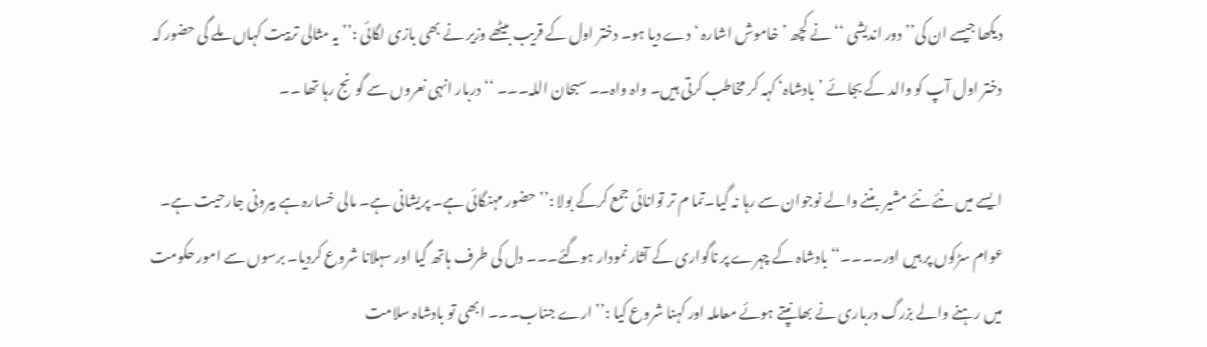دیکھا جیسے ان کی’’ دور اندیشی ‘‘ نے کچھ ’خاموش اشارہ ‘ دے دیا ہو۔ دختر اول کے قریب بیٹھے وزیر نے بھی بازی لگائی :’’ یہ مثالی تربیت کہاں ملے گی حضور کہ دختر اول آپ کو والد کے بجائے ’بادشاہ‘ کہہ کر مخاطب کرتی ہیں۔ واہ واہ۔۔ سبحان اللہ۔۔۔ ‘‘ دربار انہی نعروں سے گونج رہا تھا ۔۔

ایسے میں نئے نئے مشیر بننے والے نوجوان سے رہا نہ گیا۔تما م تر توانائی جمع کرکے بولا :’’ حضور مہنگائی ہے۔ پریشانی ہے۔ مالی خسارہ ہے بیرونی جارحیت ہے۔ عوام سڑکوں پر ہیں اور۔۔۔۔‘‘ بادشاہ کے چہرے پر ناگواری کے آثار نمودار ہوگئے۔۔۔ دل کی طرف ہاتھ گیا اور سہلانا شروع کردیا۔ برسوں سے امور حکومت میں رہنے والے بزرگ درباری نے بھانپتے ہوئے معاملہ اور کہنا شروع کیا :’’ ارے جناب۔۔۔ ابھی تو بادشاہ سلامت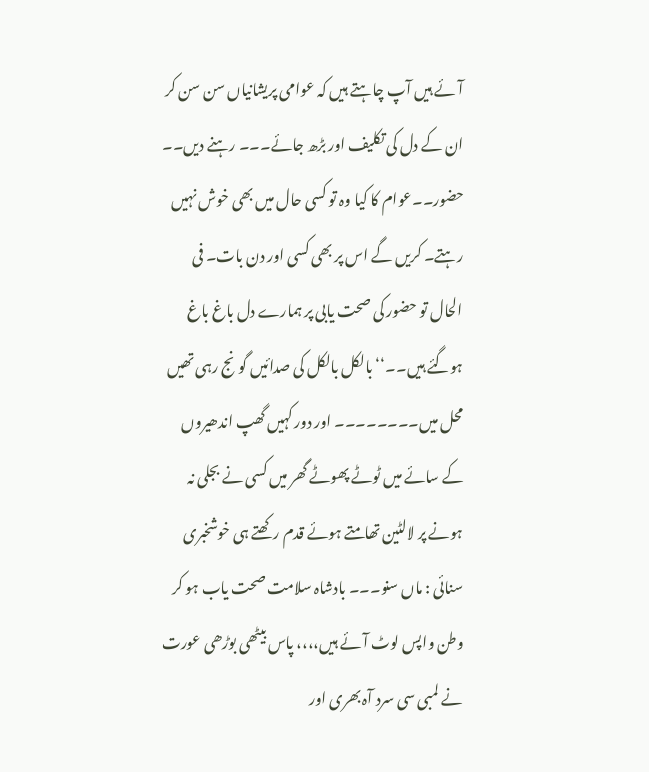آئے ہیں آپ چاہتے ہیں کہ عوامی پریشانیاں سن سن کر ان کے دل کی تکلیف اور بڑھ جائے۔۔۔ رہنے دیں۔۔ حضور۔۔عوام کا کیا وہ تو کسی حال میں بھی خوش نہیں رہتے۔ کریں گے اس پر بھی کسی اور دن بات۔ فی الحال تو حضور کی صحت یابی پر ہمارے دل باغ باغ ہوگئے ہیں۔۔‘‘ بالکل بالکل کی صدائیں گونج رہی تھیں محل میں۔۔۔۔۔۔۔۔ اور دور کہیں گھپ اندھیروں کے سائے میں ٹوٹے پھوٹے گھر میں کسی نے بجلی نہ ہونے پر لالٹین تھامتے ہوئے قدم رکھتے ہی خوشخبری سنائی : ماں سنو۔۔۔ بادشاہ سلامت صحت یاب ہو کر وطن واپس لوٹ آئے ہیں،،،، پاس بیٹھی بوڑھی عورت نے لمبی سی سرد آہ بھری اور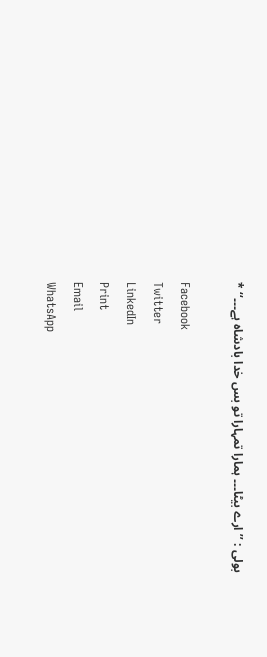بولی : ’’ ارے بیٹا۔۔۔ ہمارا تمہارا تو بس خدا بادشاہ ہے۔۔۔‘‘ *

Facebook
Twitter
LinkedIn
Print
Email
WhatsApp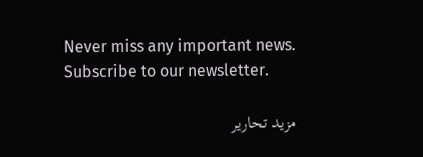Never miss any important news. Subscribe to our newsletter.

مزید تحاریر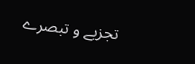تجزیے و تبصرے